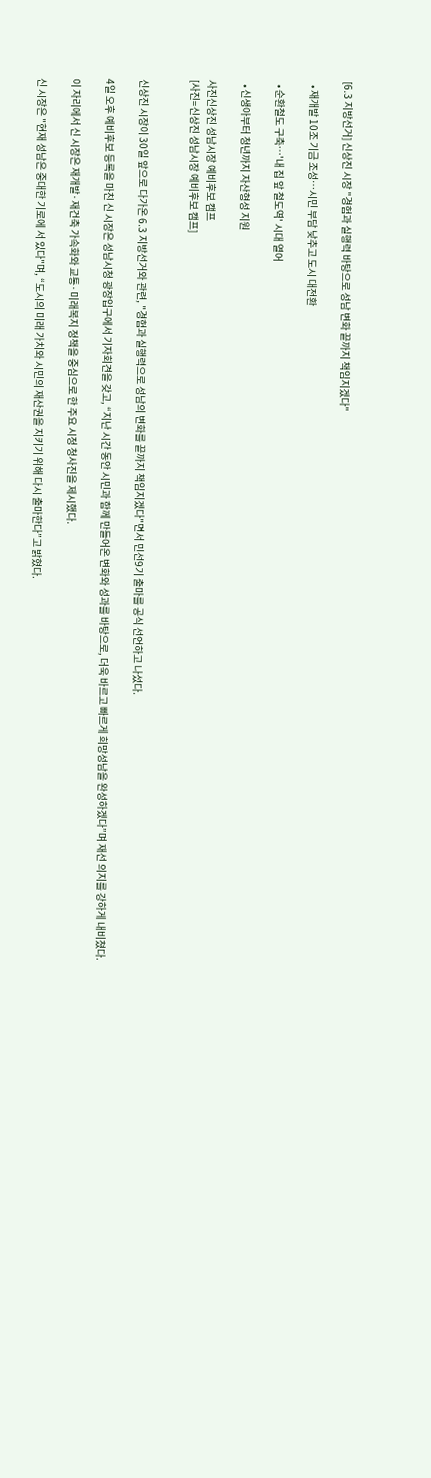[6.3 지방선거] 신상진 시장 "경험과 실행력 바탕으로 성남 변화 끝까지 책임지겠다"

  • 재개발 10조 기금 조성…시민 부담 낮추고 도시 대전환

  • 순환철도 구축…'내 집 앞 철도역' 시대 열어

  • 신생아부터 청년까지 자산형성 지원

사진신상진 성남시장 예비후보 캠프
[사진=신상진 성남시장 예비후보 캠프]


신상진 시장이 30일 앞으로 다가온 6.3 지방선거와 관련, "경험과 실행력으로 성남의 변화를 끝까지 책임지겠다"면서 민선9기 출마를 공식 선언하고 나섰다.

4일 오후 예비후보 등록을 마친 신 시장은 성남시청 광장입구에서 기자회견을 갖고, “지난 시간 동안 시민과 함께 만들어온 변화와 성과를 바탕으로, 더욱 바르고 빠르게 희망성남을 완성하겠다”며 재선 의지를 강하게 내비쳤다.

이 자리에서 신 시장은 재개발·재건축 가속화와 교통·미래복지 정책을 중심으로 한 주요 시정 청사진을 제시했다.

신 시장은 "현재 성남은 중대한 기로에 서 있다"며, “도시의 미래 가치와 시민의 재산권을 지키기 위해 다시 출마한다”고 밝혔다.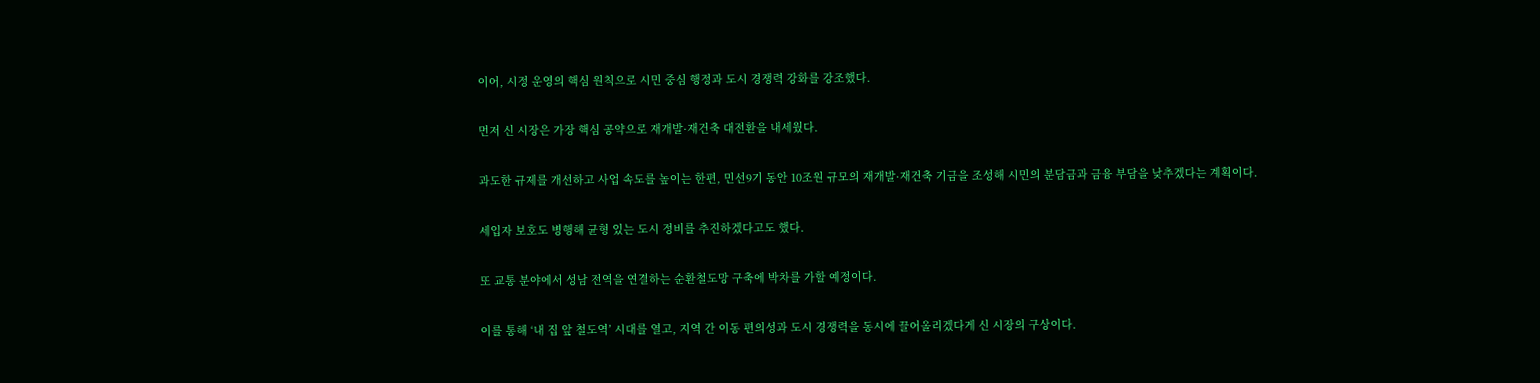이어, 시정 운영의 핵심 원칙으로 시민 중심 행정과 도시 경쟁력 강화를 강조했다.

먼저 신 시장은 가장 핵심 공약으로 재개발·재건축 대전환을 내세웠다.

과도한 규제를 개선하고 사업 속도를 높이는 한편, 민선9기 동안 10조원 규모의 재개발·재건축 기금을 조성해 시민의 분담금과 금융 부담을 낮추겠다는 계획이다.

세입자 보호도 병행해 균형 있는 도시 정비를 추진하겠다고도 했다.

또 교통 분야에서 성남 전역을 연결하는 순환철도망 구축에 박차를 가할 예정이다.

이를 통해 ‘내 집 앞 철도역’ 시대를 열고, 지역 간 이동 편의성과 도시 경쟁력을 동시에 끌어올리겠다게 신 시장의 구상이다.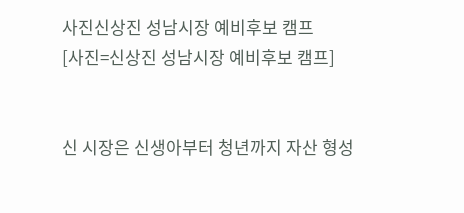사진신상진 성남시장 예비후보 캠프
[사진=신상진 성남시장 예비후보 캠프]


신 시장은 신생아부터 청년까지 자산 형성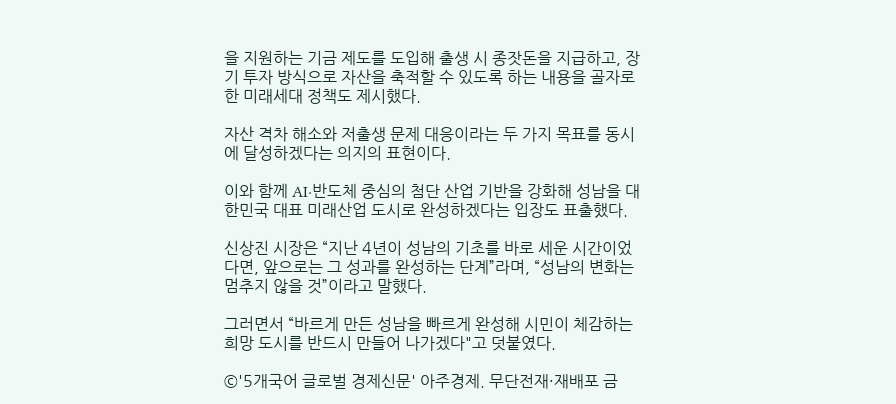을 지원하는 기금 제도를 도입해 출생 시 종잣돈을 지급하고, 장기 투자 방식으로 자산을 축적할 수 있도록 하는 내용을 골자로 한 미래세대 정책도 제시했다.

자산 격차 해소와 저출생 문제 대응이라는 두 가지 목표를 동시에 달성하겠다는 의지의 표현이다.

이와 함께 AI·반도체 중심의 첨단 산업 기반을 강화해 성남을 대한민국 대표 미래산업 도시로 완성하겠다는 입장도 표출했다.

신상진 시장은 “지난 4년이 성남의 기초를 바로 세운 시간이었다면, 앞으로는 그 성과를 완성하는 단계”라며, “성남의 변화는 멈추지 않을 것”이라고 말했다.

그러면서 “바르게 만든 성남을 빠르게 완성해 시민이 체감하는 희망 도시를 반드시 만들어 나가겠다"고 덧붙였다.

©'5개국어 글로벌 경제신문' 아주경제. 무단전재·재배포 금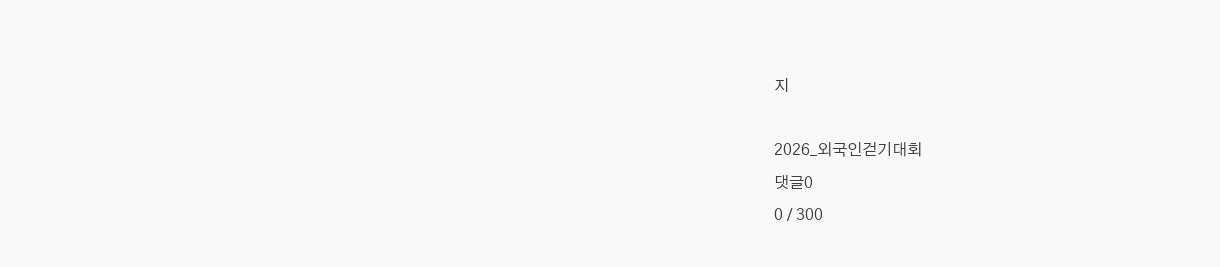지

2026_외국인걷기대회
댓글0
0 / 300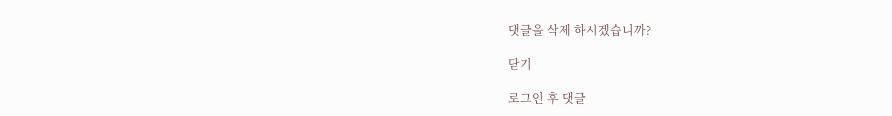댓글을 삭제 하시겠습니까?

닫기

로그인 후 댓글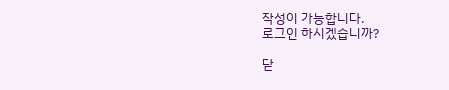작성이 가능합니다.
로그인 하시겠습니까?

닫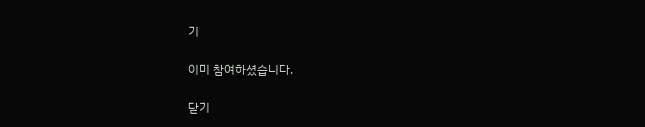기

이미 참여하셨습니다.

닫기